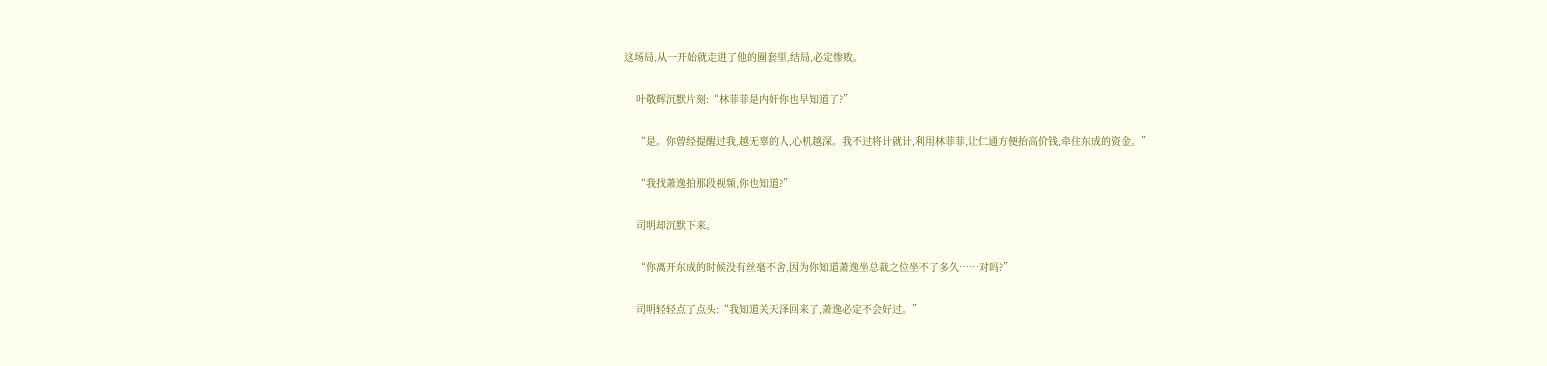这场局,从一开始就走进了他的圈套里,结局,必定惨败。

    叶敬辉沉默片刻:“林菲菲是内奸你也早知道了?”

    “是。你曾经提醒过我,越无辜的人,心机越深。我不过将计就计,利用林菲菲,让仁通方便抬高价钱,牵住东成的资金。”

    “我找萧逸拍那段视频,你也知道?”

    司明却沉默下来。

    “你离开东成的时候没有丝毫不舍,因为你知道萧逸坐总裁之位坐不了多久……对吗?”

    司明轻轻点了点头:“我知道关天泽回来了,萧逸必定不会好过。”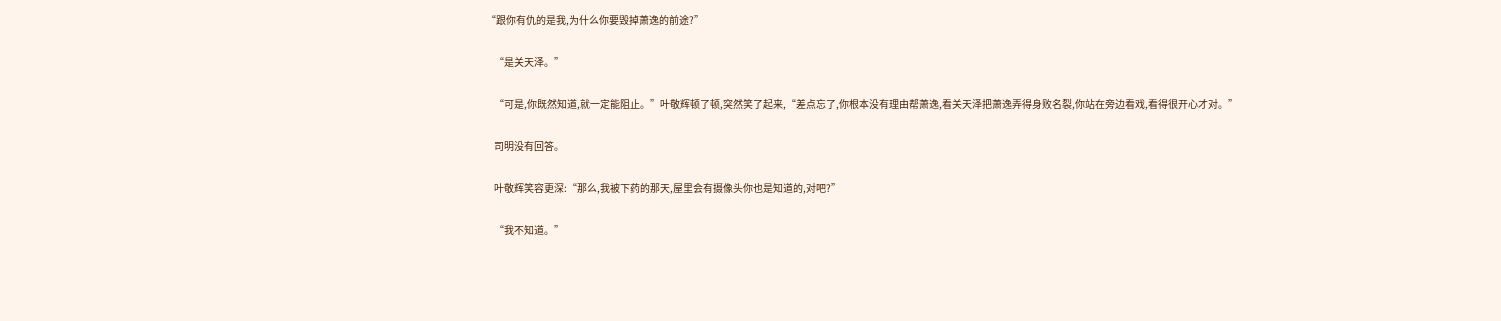“跟你有仇的是我,为什么你要毁掉萧逸的前途?”

    “是关天泽。”

    “可是,你既然知道,就一定能阻止。”叶敬辉顿了顿,突然笑了起来,“差点忘了,你根本没有理由帮萧逸,看关天泽把萧逸弄得身败名裂,你站在旁边看戏,看得很开心才对。”

    司明没有回答。

    叶敬辉笑容更深:“那么,我被下药的那天,屋里会有摄像头你也是知道的,对吧?”

    “我不知道。”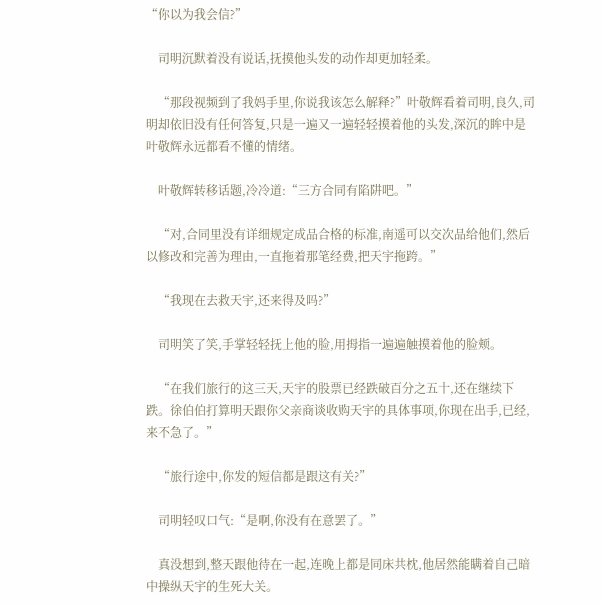“你以为我会信?”

    司明沉默着没有说话,抚摸他头发的动作却更加轻柔。

    “那段视频到了我妈手里,你说我该怎么解释?”叶敬辉看着司明,良久,司明却依旧没有任何答复,只是一遍又一遍轻轻摸着他的头发,深沉的眸中是叶敬辉永远都看不懂的情绪。

    叶敬辉转移话题,冷冷道:“三方合同有陷阱吧。”

    “对,合同里没有详细规定成品合格的标准,南遥可以交次品给他们,然后以修改和完善为理由,一直拖着那笔经费,把天宇拖跨。”

    “我现在去救天宇,还来得及吗?”

    司明笑了笑,手掌轻轻抚上他的脸,用拇指一遍遍触摸着他的脸颊。

    “在我们旅行的这三天,天宇的股票已经跌破百分之五十,还在继续下跌。徐伯伯打算明天跟你父亲商谈收购天宇的具体事项,你现在出手,已经,来不急了。”

    “旅行途中,你发的短信都是跟这有关?”

    司明轻叹口气:“是啊,你没有在意罢了。”

    真没想到,整天跟他待在一起,连晚上都是同床共枕,他居然能瞒着自己暗中操纵天宇的生死大关。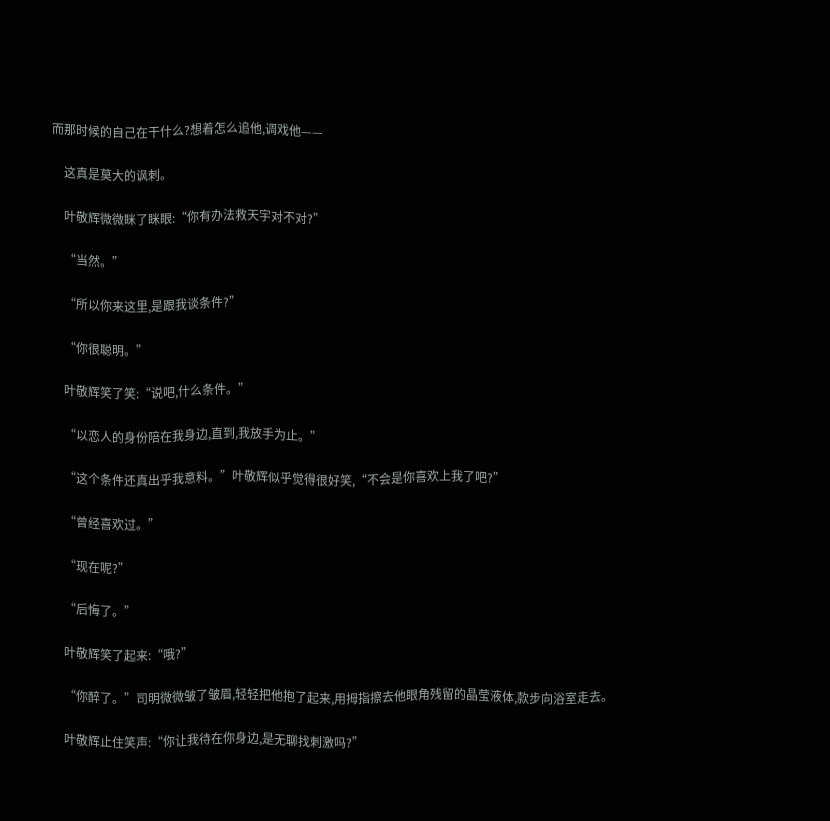而那时候的自己在干什么?想着怎么追他,调戏他——

    这真是莫大的讽刺。

    叶敬辉微微眯了眯眼:“你有办法救天宇对不对?”

    “当然。”

    “所以你来这里,是跟我谈条件?”

    “你很聪明。”

    叶敬辉笑了笑:“说吧,什么条件。”

    “以恋人的身份陪在我身边,直到,我放手为止。”

    “这个条件还真出乎我意料。”叶敬辉似乎觉得很好笑,“不会是你喜欢上我了吧?”

    “曾经喜欢过。”

    “现在呢?”

    “后悔了。”

    叶敬辉笑了起来:“哦?”

    “你醉了。”司明微微皱了皱眉,轻轻把他抱了起来,用拇指擦去他眼角残留的晶莹液体,款步向浴室走去。

    叶敬辉止住笑声:“你让我待在你身边,是无聊找刺激吗?”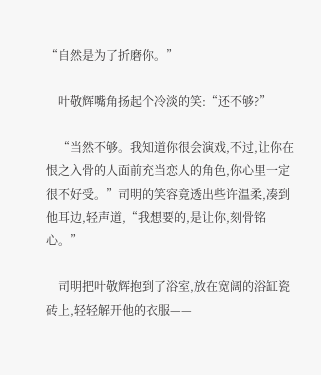“自然是为了折磨你。”

    叶敬辉嘴角扬起个冷淡的笑:“还不够?”

    “当然不够。我知道你很会演戏,不过,让你在恨之入骨的人面前充当恋人的角色,你心里一定很不好受。”司明的笑容竟透出些许温柔,凑到他耳边,轻声道,“我想要的,是让你,刻骨铭心。”

    司明把叶敬辉抱到了浴室,放在宽阔的浴缸瓷砖上,轻轻解开他的衣服——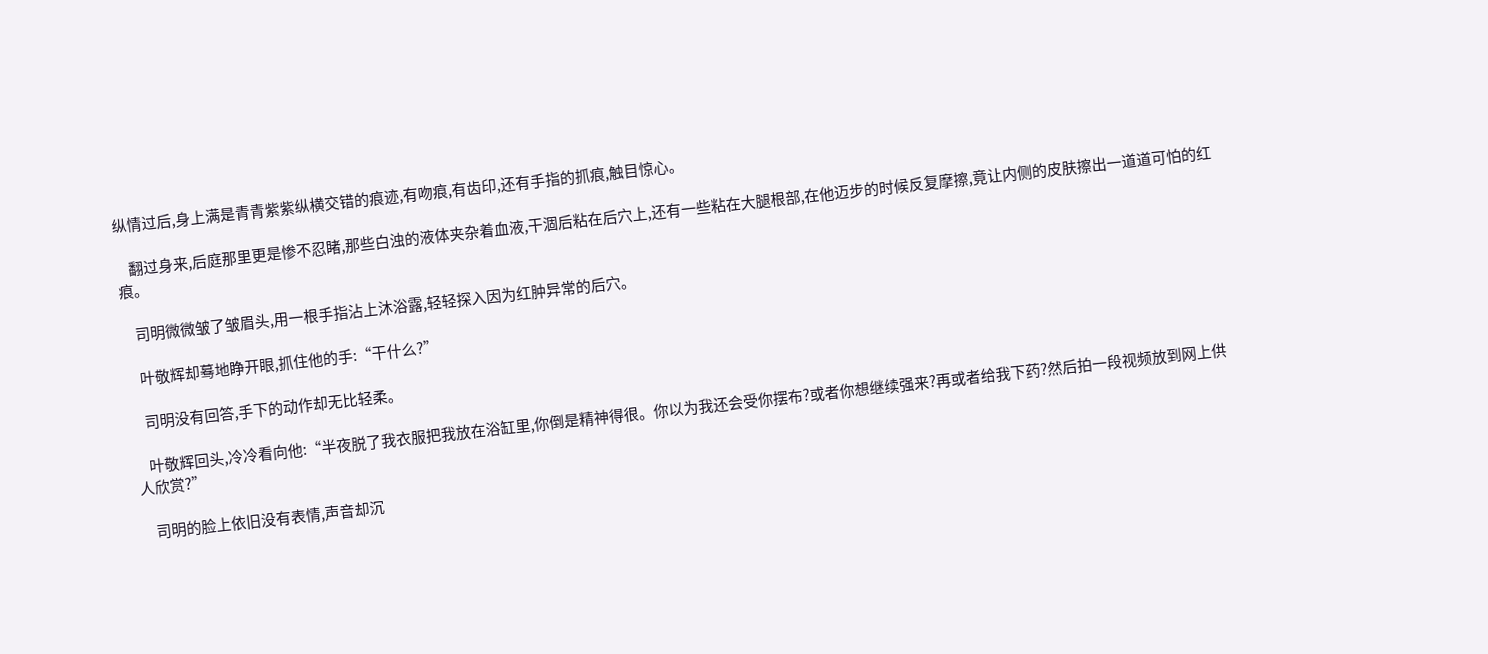纵情过后,身上满是青青紫紫纵横交错的痕迹,有吻痕,有齿印,还有手指的抓痕,触目惊心。

    翻过身来,后庭那里更是惨不忍睹,那些白浊的液体夹杂着血液,干涸后粘在后穴上,还有一些粘在大腿根部,在他迈步的时候反复摩擦,竟让内侧的皮肤擦出一道道可怕的红痕。

    司明微微皱了皱眉头,用一根手指沾上沐浴露,轻轻探入因为红肿异常的后穴。

    叶敬辉却蓦地睁开眼,抓住他的手:“干什么?”

    司明没有回答,手下的动作却无比轻柔。

    叶敬辉回头,冷冷看向他:“半夜脱了我衣服把我放在浴缸里,你倒是精神得很。你以为我还会受你摆布?或者你想继续强来?再或者给我下药?然后拍一段视频放到网上供人欣赏?”

    司明的脸上依旧没有表情,声音却沉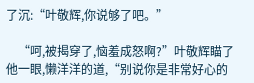了沉:“叶敬辉,你说够了吧。”

    “呵,被揭穿了,恼羞成怒啊?”叶敬辉瞄了他一眼,懒洋洋的道,“别说你是非常好心的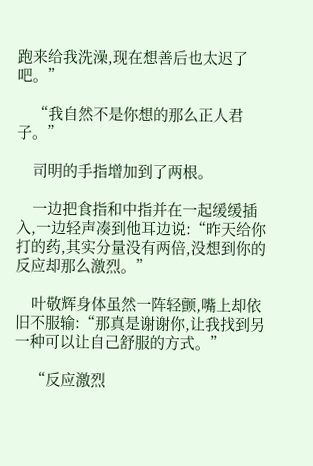跑来给我洗澡,现在想善后也太迟了吧。”

    “我自然不是你想的那么正人君子。”

    司明的手指增加到了两根。

    一边把食指和中指并在一起缓缓插入,一边轻声凑到他耳边说:“昨天给你打的药,其实分量没有两倍,没想到你的反应却那么激烈。”

    叶敬辉身体虽然一阵轻颤,嘴上却依旧不服输:“那真是谢谢你,让我找到另一种可以让自己舒服的方式。”

    “反应激烈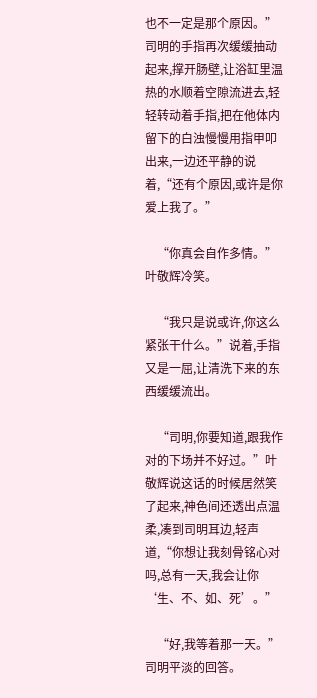也不一定是那个原因。”司明的手指再次缓缓抽动起来,撑开肠壁,让浴缸里温热的水顺着空隙流进去,轻轻转动着手指,把在他体内留下的白浊慢慢用指甲叩出来,一边还平静的说着,“还有个原因,或许是你爱上我了。”

    “你真会自作多情。”叶敬辉冷笑。

    “我只是说或许,你这么紧张干什么。”说着,手指又是一屈,让清洗下来的东西缓缓流出。

    “司明,你要知道,跟我作对的下场并不好过。”叶敬辉说这话的时候居然笑了起来,神色间还透出点温柔,凑到司明耳边,轻声道,“你想让我刻骨铭心对吗,总有一天,我会让你‘生、不、如、死’。”

    “好,我等着那一天。”司明平淡的回答。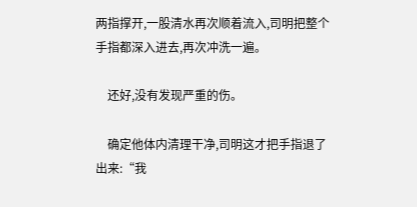两指撑开,一股清水再次顺着流入,司明把整个手指都深入进去,再次冲洗一遍。

    还好,没有发现严重的伤。

    确定他体内清理干净,司明这才把手指退了出来:“我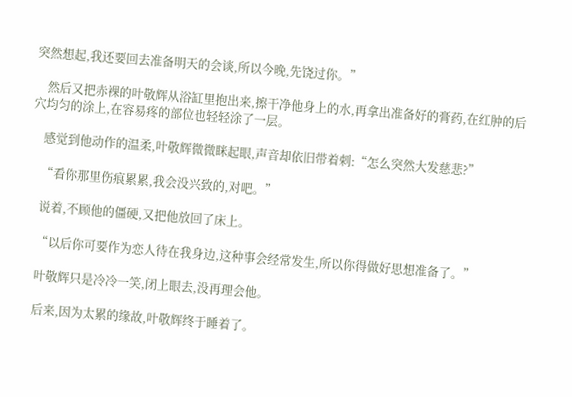突然想起,我还要回去准备明天的会谈,所以今晚,先饶过你。”

    然后又把赤裸的叶敬辉从浴缸里抱出来,擦干净他身上的水,再拿出准备好的膏药,在红肿的后穴均匀的涂上,在容易疼的部位也轻轻涂了一层。

    感觉到他动作的温柔,叶敬辉微微眯起眼,声音却依旧带着刺:“怎么突然大发慈悲?”

    “看你那里伤痕累累,我会没兴致的,对吧。”

    说着,不顾他的僵硬,又把他放回了床上。

    “以后你可要作为恋人待在我身边,这种事会经常发生,所以你得做好思想准备了。”

    叶敬辉只是冷冷一笑,闭上眼去,没再理会他。

    后来,因为太累的缘故,叶敬辉终于睡着了。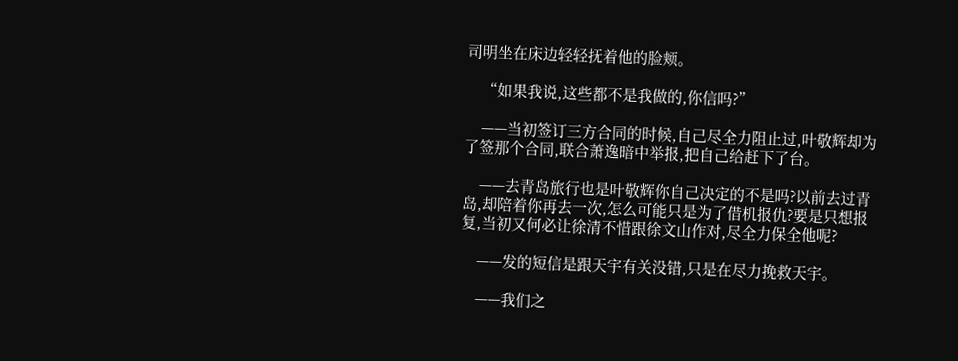司明坐在床边轻轻抚着他的脸颊。

    “如果我说,这些都不是我做的,你信吗?”

    ——当初签订三方合同的时候,自己尽全力阻止过,叶敬辉却为了签那个合同,联合萧逸暗中举报,把自己给赶下了台。

    ——去青岛旅行也是叶敬辉你自己决定的不是吗?以前去过青岛,却陪着你再去一次,怎么可能只是为了借机报仇?要是只想报复,当初又何必让徐清不惜跟徐文山作对,尽全力保全他呢?

    ——发的短信是跟天宇有关没错,只是在尽力挽救天宇。

    ——我们之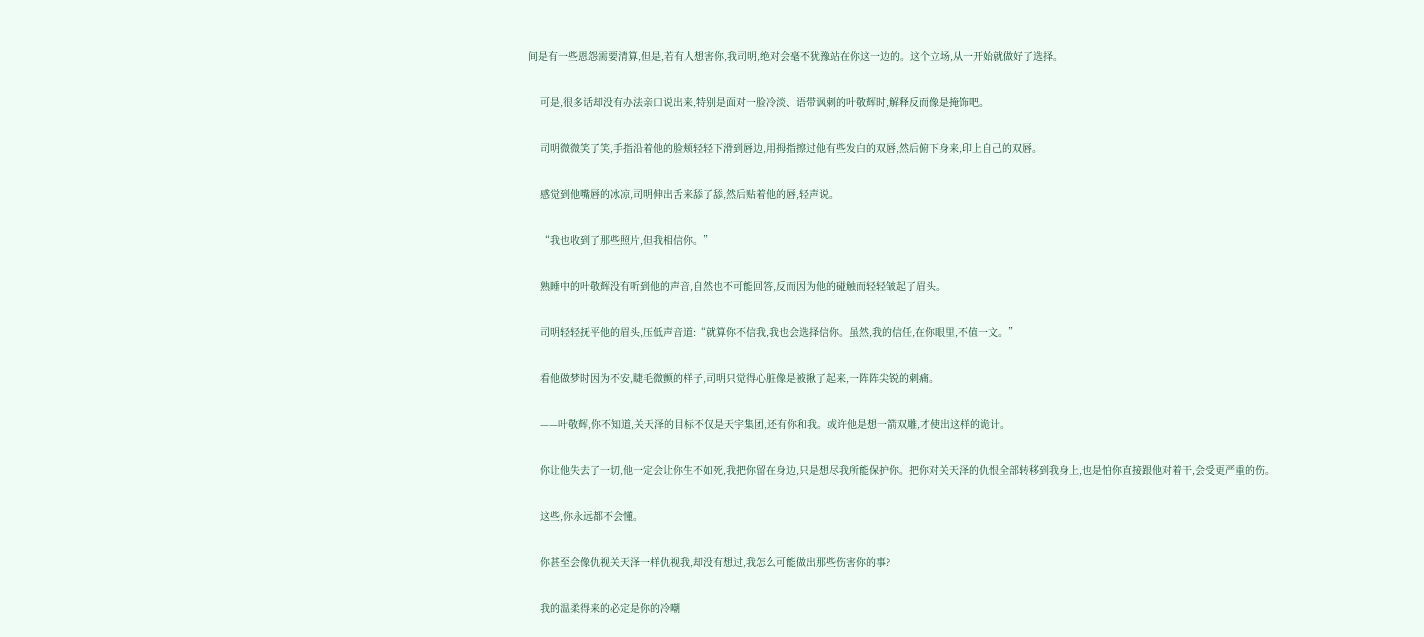间是有一些恩怨需要清算,但是,若有人想害你,我司明,绝对会毫不犹豫站在你这一边的。这个立场,从一开始就做好了选择。

    可是,很多话却没有办法亲口说出来,特别是面对一脸冷淡、语带讽刺的叶敬辉时,解释反而像是掩饰吧。

    司明微微笑了笑,手指沿着他的脸颊轻轻下滑到唇边,用拇指擦过他有些发白的双唇,然后俯下身来,印上自己的双唇。

    感觉到他嘴唇的冰凉,司明伸出舌来舔了舔,然后贴着他的唇,轻声说。

    “我也收到了那些照片,但我相信你。”

    熟睡中的叶敬辉没有听到他的声音,自然也不可能回答,反而因为他的碰触而轻轻皱起了眉头。

    司明轻轻抚平他的眉头,压低声音道:“就算你不信我,我也会选择信你。虽然,我的信任,在你眼里,不值一文。”

    看他做梦时因为不安,睫毛微颤的样子,司明只觉得心脏像是被揪了起来,一阵阵尖锐的刺痛。

    ——叶敬辉,你不知道,关天泽的目标不仅是天宇集团,还有你和我。或许他是想一箭双雕,才使出这样的诡计。

    你让他失去了一切,他一定会让你生不如死,我把你留在身边,只是想尽我所能保护你。把你对关天泽的仇恨全部转移到我身上,也是怕你直接跟他对着干,会受更严重的伤。

    这些,你永远都不会懂。

    你甚至会像仇视关天泽一样仇视我,却没有想过,我怎么可能做出那些伤害你的事?

    我的温柔得来的必定是你的冷嘲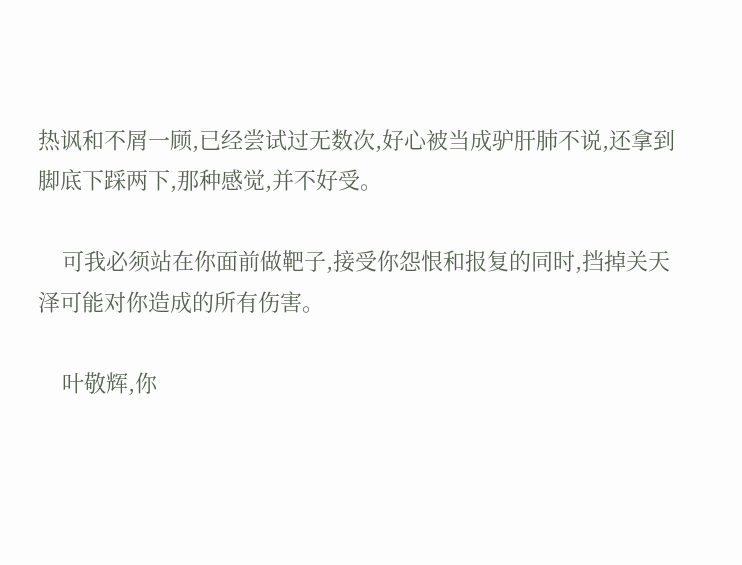热讽和不屑一顾,已经尝试过无数次,好心被当成驴肝肺不说,还拿到脚底下踩两下,那种感觉,并不好受。

    可我必须站在你面前做靶子,接受你怨恨和报复的同时,挡掉关天泽可能对你造成的所有伤害。

    叶敬辉,你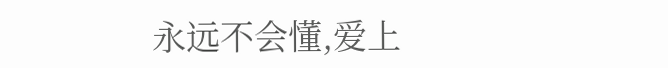永远不会懂,爱上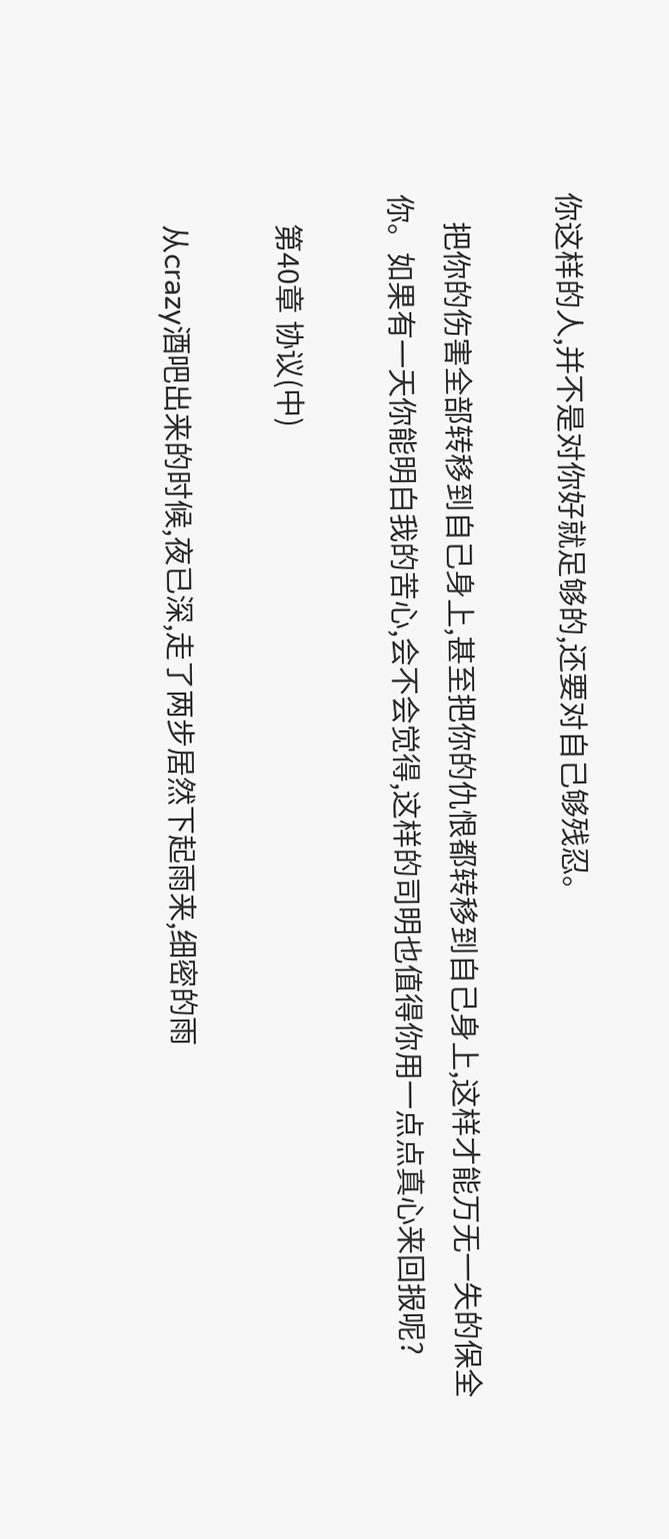你这样的人,并不是对你好就足够的,还要对自己够残忍。

    把你的伤害全部转移到自己身上,甚至把你的仇恨都转移到自己身上,这样才能万无一失的保全你。如果有一天你能明白我的苦心,会不会觉得,这样的司明也值得你用一点点真心来回报呢?

    第40章 协议(中)

    从crazy酒吧出来的时候,夜已深,走了两步居然下起雨来,细密的雨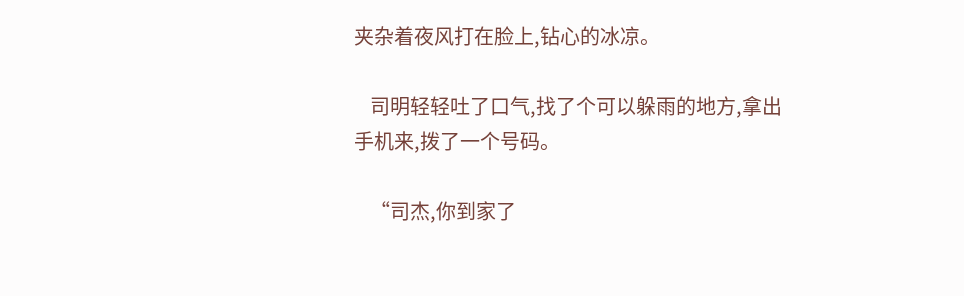夹杂着夜风打在脸上,钻心的冰凉。

    司明轻轻吐了口气,找了个可以躲雨的地方,拿出手机来,拨了一个号码。

    “司杰,你到家了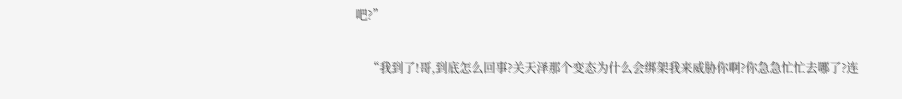吧?”

    “我到了!哥,到底怎么回事?关天泽那个变态为什么会绑架我来威胁你啊?你急急忙忙去哪了?连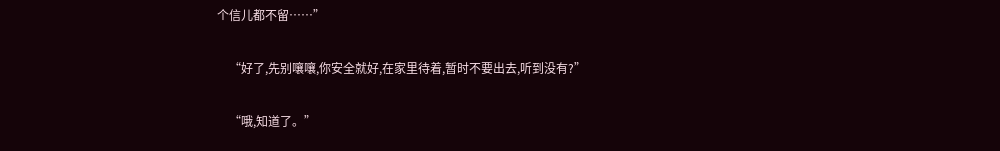个信儿都不留……”

    “好了,先别嚷嚷,你安全就好,在家里待着,暂时不要出去,听到没有?”

    “哦,知道了。”